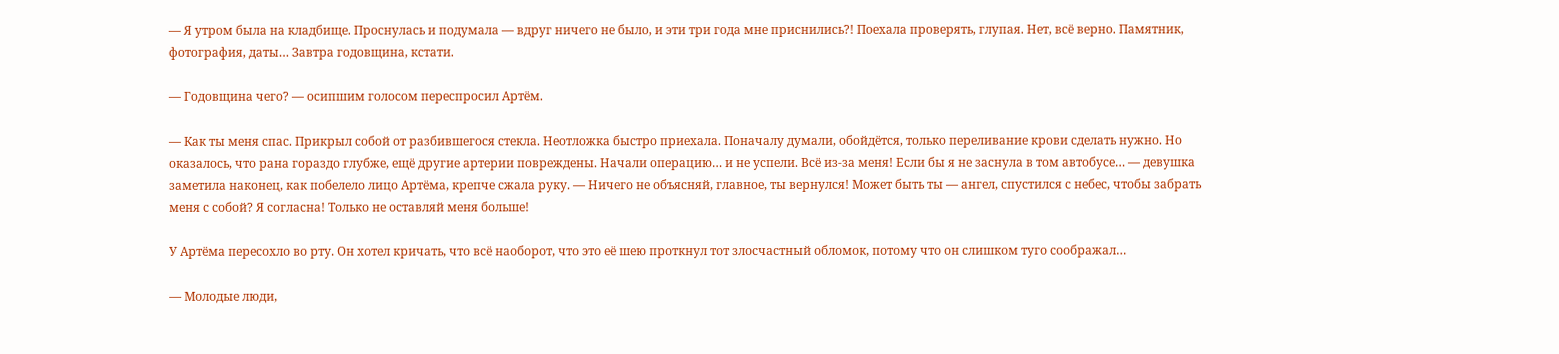— Я утром была на кладбище. Проснулась и подумала — вдруг ничего не было, и эти три года мне приснились?! Поехала проверять, глупая. Нет, всё верно. Памятник, фотография, даты… Завтра годовщина, кстати.

— Годовщина чего? — осипшим голосом переспросил Артём.

— Как ты меня спас. Прикрыл собой от разбившегося стекла. Неотложка быстро приехала. Поначалу думали, обойдётся, только переливание крови сделать нужно. Но оказалось, что рана гораздо глубже, ещё другие артерии повреждены. Начали операцию… и не успели. Всё из-за меня! Если бы я не заснула в том автобусе… — девушка заметила наконец, как побелело лицо Артёма, крепче сжала руку. — Ничего не объясняй, главное, ты вернулся! Может быть ты — ангел, спустился с небес, чтобы забрать меня с собой? Я согласна! Только не оставляй меня больше!

У Артёма пересохло во рту. Он хотел кричать, что всё наоборот, что это её шею проткнул тот злосчастный обломок, потому что он слишком туго соображал…

— Молодые люди,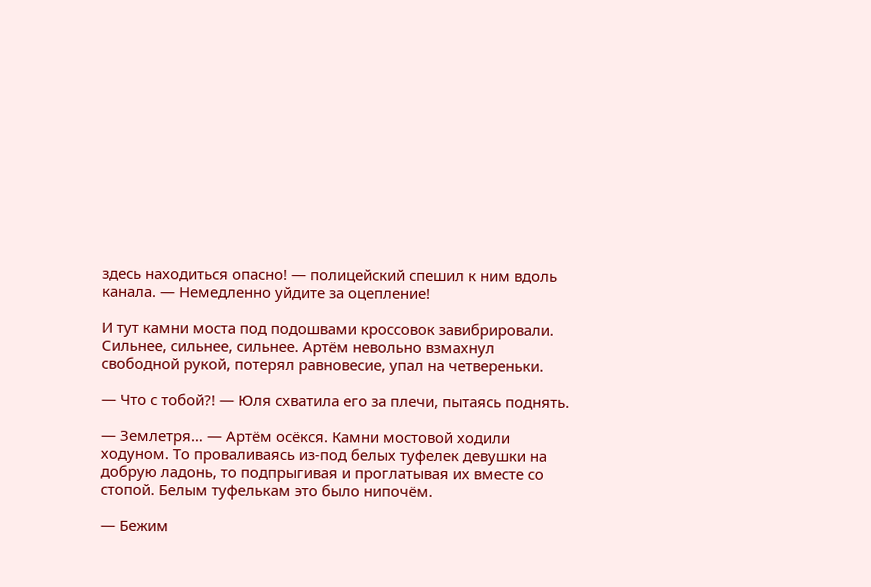здесь находиться опасно! — полицейский спешил к ним вдоль канала. — Немедленно уйдите за оцепление!

И тут камни моста под подошвами кроссовок завибрировали. Сильнее, сильнее, сильнее. Артём невольно взмахнул свободной рукой, потерял равновесие, упал на четвереньки.

— Что с тобой?! — Юля схватила его за плечи, пытаясь поднять.

— Землетря… — Артём осёкся. Камни мостовой ходили ходуном. То проваливаясь из-под белых туфелек девушки на добрую ладонь, то подпрыгивая и проглатывая их вместе со стопой. Белым туфелькам это было нипочём.

— Бежим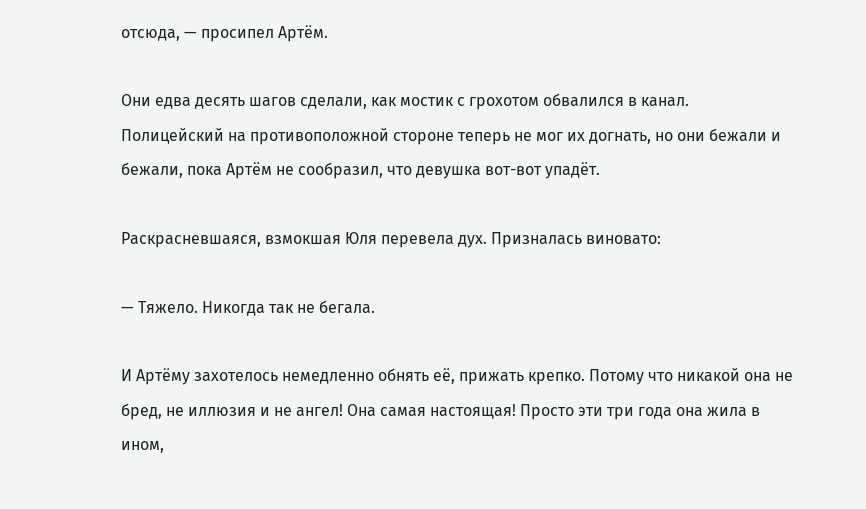отсюда, — просипел Артём.

Они едва десять шагов сделали, как мостик с грохотом обвалился в канал. Полицейский на противоположной стороне теперь не мог их догнать, но они бежали и бежали, пока Артём не сообразил, что девушка вот-вот упадёт.

Раскрасневшаяся, взмокшая Юля перевела дух. Призналась виновато:

— Тяжело. Никогда так не бегала.

И Артёму захотелось немедленно обнять её, прижать крепко. Потому что никакой она не бред, не иллюзия и не ангел! Она самая настоящая! Просто эти три года она жила в ином,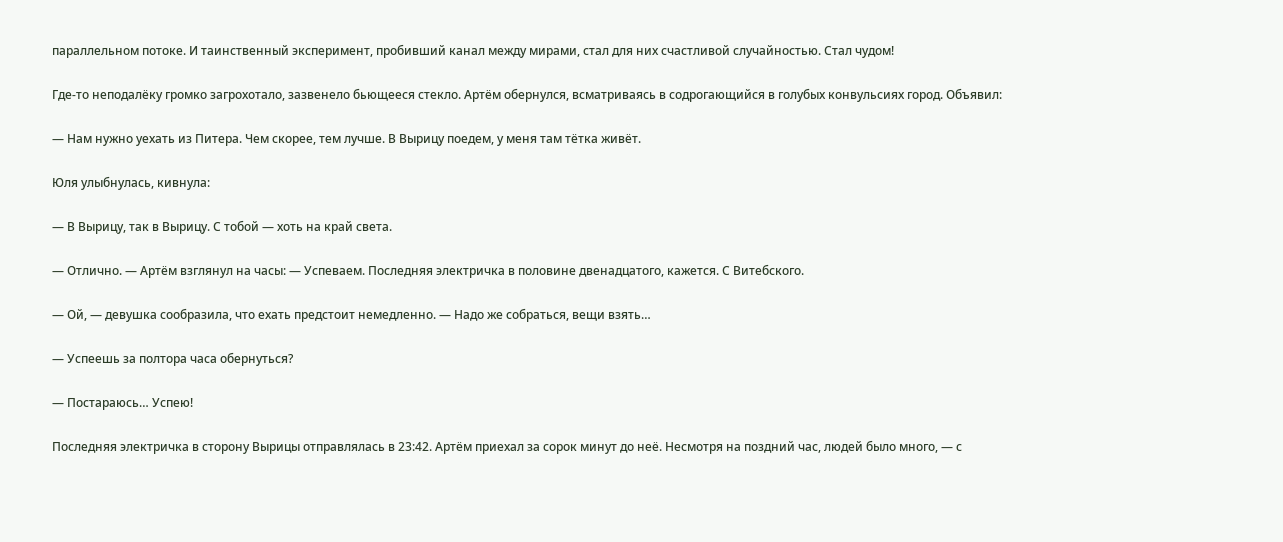параллельном потоке. И таинственный эксперимент, пробивший канал между мирами, стал для них счастливой случайностью. Стал чудом!

Где-то неподалёку громко загрохотало, зазвенело бьющееся стекло. Артём обернулся, всматриваясь в содрогающийся в голубых конвульсиях город. Объявил:

— Нам нужно уехать из Питера. Чем скорее, тем лучше. В Вырицу поедем, у меня там тётка живёт.

Юля улыбнулась, кивнула:

— В Вырицу, так в Вырицу. С тобой — хоть на край света.

— Отлично. — Артём взглянул на часы: — Успеваем. Последняя электричка в половине двенадцатого, кажется. С Витебского.

— Ой, — девушка сообразила, что ехать предстоит немедленно. — Надо же собраться, вещи взять…

— Успеешь за полтора часа обернуться?

— Постараюсь… Успею!

Последняя электричка в сторону Вырицы отправлялась в 23:42. Артём приехал за сорок минут до неё. Несмотря на поздний час, людей было много, — с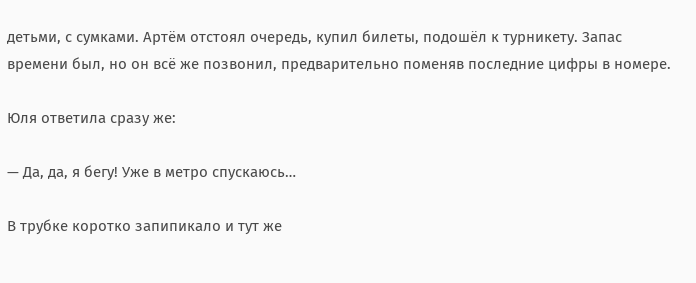детьми, с сумками. Артём отстоял очередь, купил билеты, подошёл к турникету. Запас времени был, но он всё же позвонил, предварительно поменяв последние цифры в номере.

Юля ответила сразу же:

— Да, да, я бегу! Уже в метро спускаюсь…

В трубке коротко запипикало и тут же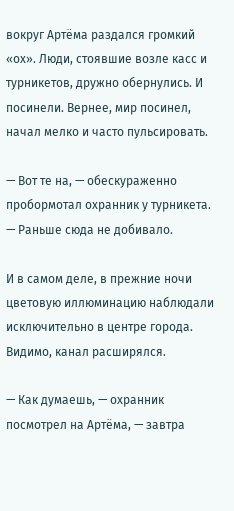вокруг Артёма раздался громкий «ох». Люди, стоявшие возле касс и турникетов, дружно обернулись. И посинели. Вернее, мир посинел, начал мелко и часто пульсировать.

— Вот те на, — обескураженно пробормотал охранник у турникета. — Раньше сюда не добивало.

И в самом деле, в прежние ночи цветовую иллюминацию наблюдали исключительно в центре города. Видимо, канал расширялся.

— Как думаешь, — охранник посмотрел на Артёма, — завтра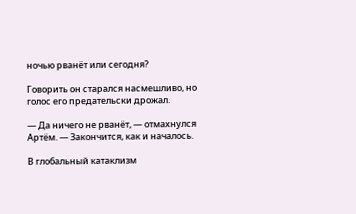ночью рванёт или сегодня?

Говорить он старался насмешливо, но голос его предательски дрожал.

— Да ничего не рванёт, — отмахнулся Артём. — Закончится, как и началось.

В глобальный катаклизм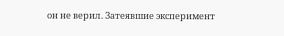он не верил. Затеявшие эксперимент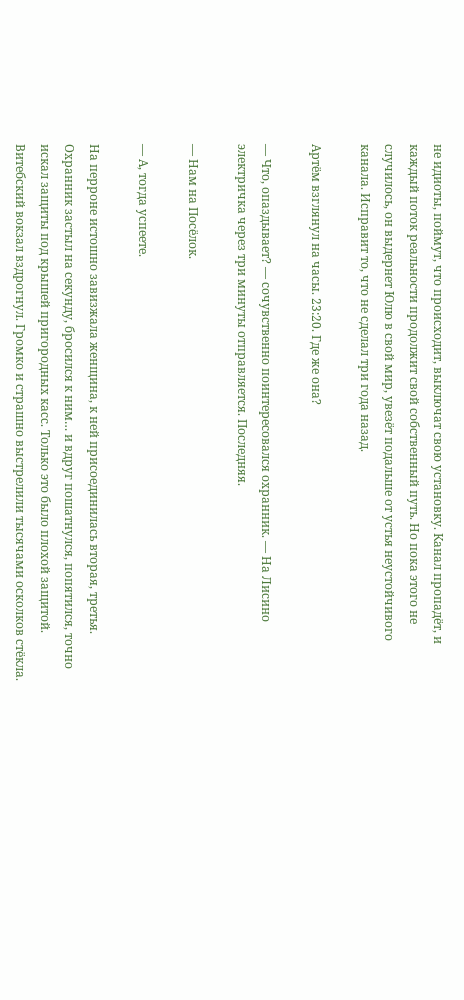не идиоты, поймут, что происходит, выключат свою установку. Канал пропадёт, и каждый поток реальности продолжит свой собственный путь. Но пока этого не случилось, он выдернет Юлю в свой мир, увезёт подальше от устья неустойчивого канала. Исправит то, что не сделал три года назад.

Артём взглянул на часы. 23:20. Где же она?

— Что, опаздывает? — сочувственно поинтересовался охранник. — На Лисино электричка через три минуты отправляется. Последняя.

— Нам на Посёлок.

— А, тогда успеете.

На перроне истошно завизжала женщина, к ней присоединилась вторая, третья. Охранник застыл на секунду, бросился к ним… и вдруг пошатнулся, попятился, точно искал защиты под крышей пригородных касс. Только это было плохой защитой. Витебский вокзал вздрогнул. Громко и страшно выстрелили тысячами осколков стёкла.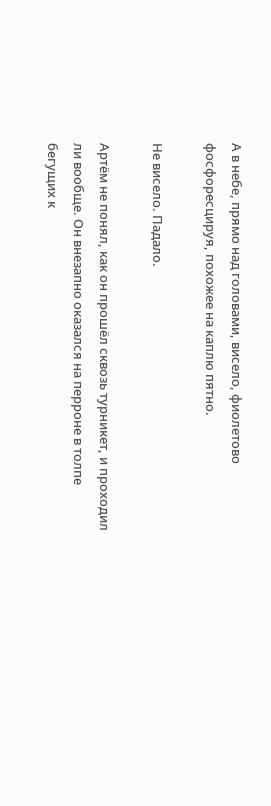А в небе, прямо над головами, висело, фиолетово фосфоресцируя, похожее на каплю пятно.

Не висело. Падало.

Артём не понял, как он прошёл сквозь турникет, и проходил ли вообще. Он внезапно оказался на перроне в толпе бегущих к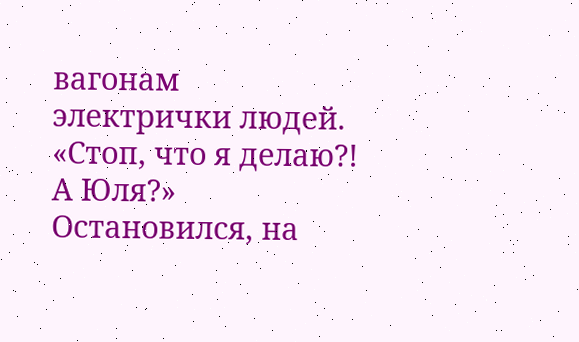вагонам электрички людей. «Стоп, что я делаю?! А Юля?» Остановился, на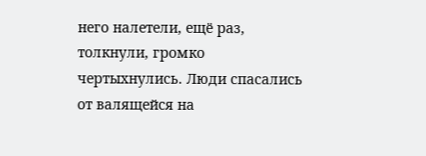него налетели, ещё раз, толкнули, громко чертыхнулись. Люди спасались от валящейся на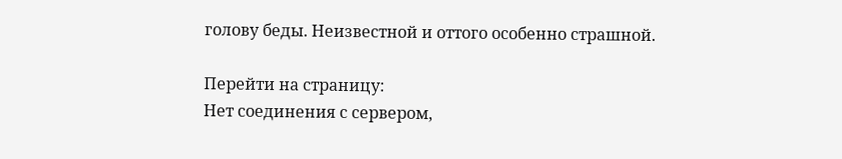голову беды. Неизвестной и оттого особенно страшной.

Перейти на страницу:
Нет соединения с сервером,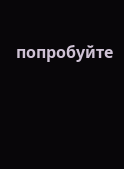попробуйте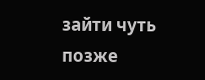зайти чуть позже